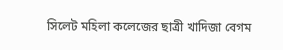সিলেট মহিলা কলেজের ছাত্রী খাদিজা বেগম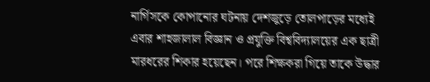নার্গিসকে কোপানোর ঘটনায় দেশজুড়ে তোলপাড়ের মধ্যেই এবার শাহজালাল বিজ্ঞান ও প্রযুক্তি বিশ্ববিদ্যালয়ের এক ছাত্রী মারধরের শিকার হয়েছেন। পরে শিক্ষকরা গিয়ে তাকে উদ্ধার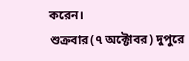করেন।
শুক্রবার(৭ অক্টোবর) দুপুরে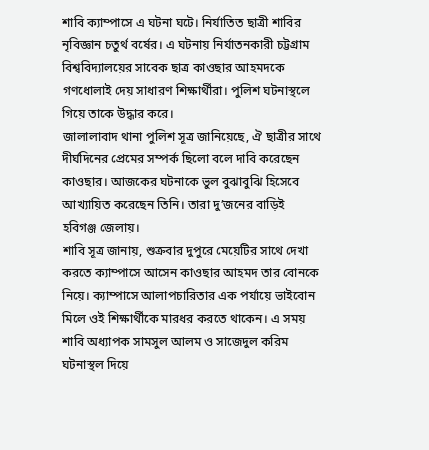শাবি ক্যাম্পাসে এ ঘটনা ঘটে। নির্যাতিত ছাত্রী শাবির নৃবিজ্ঞান চতুর্থ বর্ষের। এ ঘটনায় নির্যাতনকারী চট্টগ্রাম বিশ্ববিদ্যালয়ের সাবেক ছাত্র কাওছার আহমদকে গণধোলাই দেয় সাধারণ শিক্ষার্থীরা। পুলিশ ঘটনাস্থলে গিয়ে তাকে উদ্ধার করে।
জালালাবাদ থানা পুলিশ সূত্র জানিয়েছে, ঐ ছাত্রীর সাথে দীর্ঘদিনের প্রেমের সম্পর্ক ছিলো বলে দাবি করেছেন কাওছার। আজকের ঘটনাকে ভুল বুঝাবুঝি হিসেবে আখ্যায়িত করেছেন তিনি। তারা দু’জনের বাড়িই হবিগঞ্জ জেলায়।
শাবি সূত্র জানায়, শুক্রবার দুপুরে মেয়েটির সাথে দেখা করতে ক্যাম্পাসে আসেন কাওছার আহমদ তার বোনকে নিয়ে। ক্যাম্পাসে আলাপচারিতার এক পর্যায়ে ভাইবোন মিলে ওই শিক্ষার্থীকে মারধর করতে থাকেন। এ সময় শাবি অধ্যাপক সামসুল আলম ও সাজেদুল করিম ঘটনাস্থল দিয়ে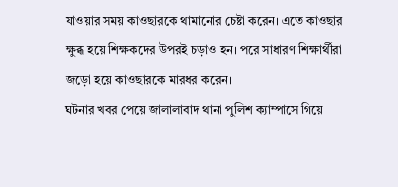যাওয়ার সময় কাওছারকে থামানোর চেষ্টা করেন। এতে কাওছার ক্ষুব্ধ হয়ে শিক্ষকদের উপরই চড়াও হন। পরে সাধারণ শিক্ষার্থীরা জড়ো হয়ে কাওছারকে মারধর করেন।
ঘটনার খবর পেয়ে জালালাবাদ থানা পুলিশ ক্যাম্পাসে গিয়ে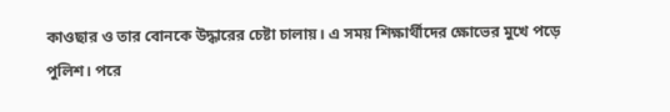কাওছার ও তার বোনকে উদ্ধারের চেষ্টা চালায়। এ সময় শিক্ষার্থীদের ক্ষোভের মুখে পড়ে পুলিশ। পরে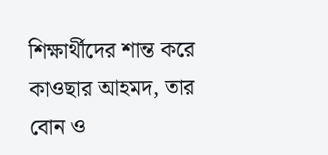শিক্ষার্থীদের শান্ত করে কাওছার আহমদ, তার বোন ও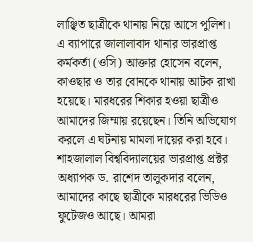লাঞ্ছিত ছাত্রীকে থানায় নিয়ে আসে পুলিশ।
এ ব্যাপারে জালালাবাদ থানার ভারপ্রাপ্ত কর্মকর্তা (ওসি) আক্তার হোসেন বলেন, কাওছার ও তার বোনকে থানায় আটক রাখা হয়েছে। মারধরের শিকার হওয়া ছাত্রীও আমাদের জিম্মায় রয়েছেন। তিনি অভিযোগ করলে এ ঘটনায় মামলা দায়ের করা হবে।
শাহজালাল বিশ্ববিদ্যালয়ের ভারপ্রাপ্ত প্রক্টর অধ্যাপক ড. রাশেদ তালুকদার বলেন, আমাদের কাছে ছাত্রীকে মারধরের ভিডিও ফুটেজও আছে। আমরা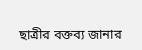ছাত্রীর বক্তব্য জানার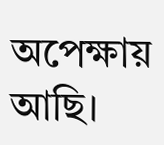অপেক্ষায় আছি।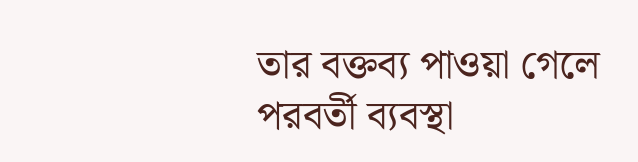তার বক্তব্য পাওয়া গেলে পরবর্তী ব্যবস্থা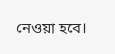নেওয়া হবে।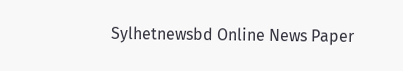Sylhetnewsbd Online News Paper